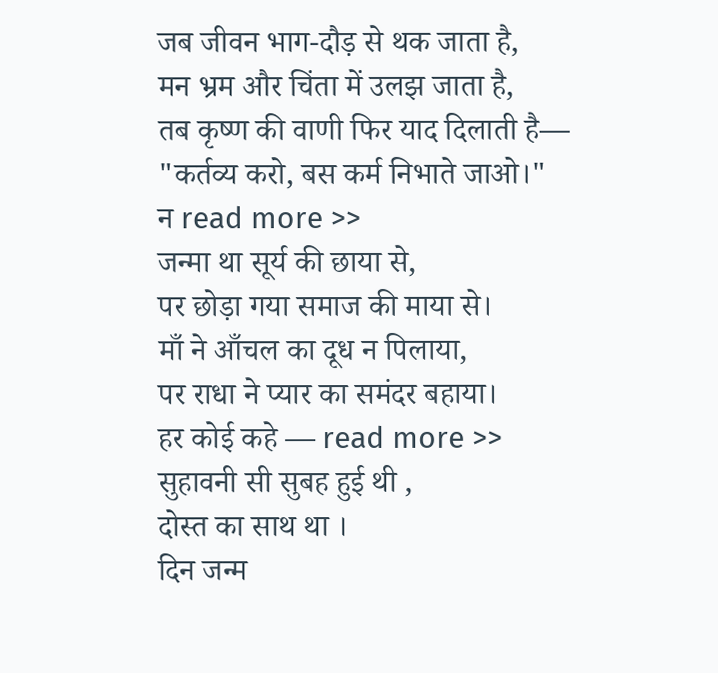जब जीवन भाग-दौड़ से थक जाता है,
मन भ्रम और चिंता में उलझ जाता है,
तब कृष्ण की वाणी फिर याद दिलाती है—
"कर्तव्य करो, बस कर्म निभाते जाओ।"
न read more >>
जन्मा था सूर्य की छाया से,
पर छोड़ा गया समाज की माया से।
माँ ने आँचल का दूध न पिलाया,
पर राधा ने प्यार का समंदर बहाया।
हर कोई कहे — read more >>
सुहावनी सी सुबह हुई थी ,
दोस्त का साथ था ।
दिन जन्म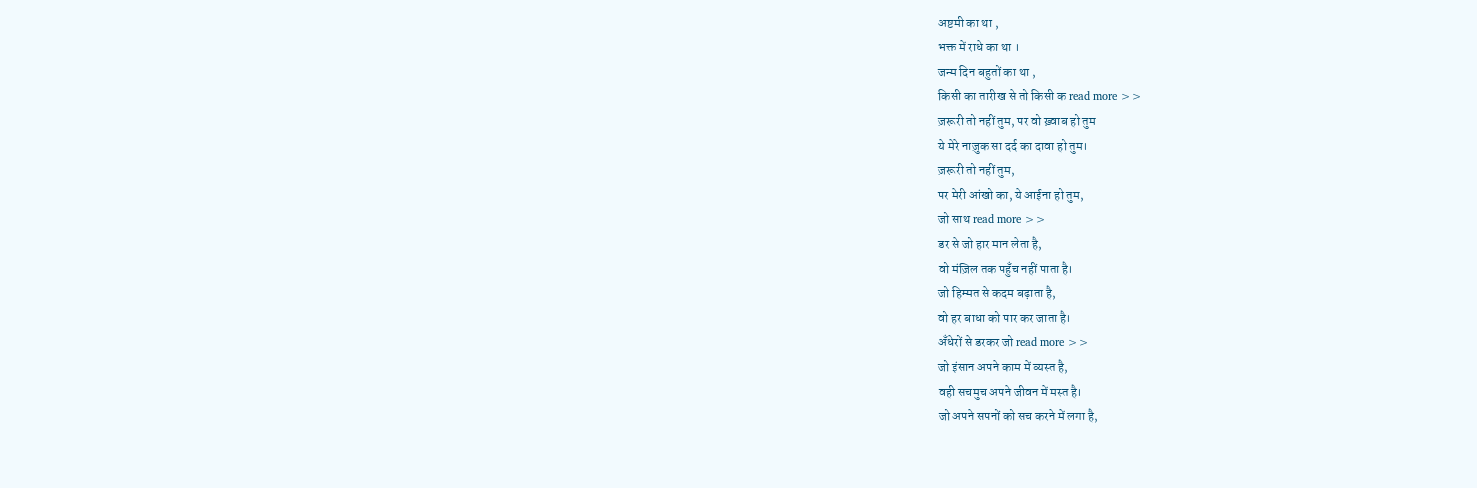अष्टमी का था ,
भक्त में राधे का था ।
जन्म दिन बहुतों का था ,
किसी का तारीख से तो किसी क read more >>
ज़रूरी तो नहीं तुम, पर वो ख़्वाब हो तुम
ये मेरे नाज़ुक सा दर्द का दावा हो तुम।
ज़रूरी तो नहीं तुम,
पर मेरी आंखो का, ये आईना हो तुम,
जो साथ read more >>
डर से जो हार मान लेता है,
वो मंज़िल तक पहुँच नहीं पाता है।
जो हिम्मत से कदम बढ़ाता है,
वो हर बाधा को पार कर जाता है।
अँधेरों से डरकर जो read more >>
जो इंसान अपने काम में व्यस्त है,
वही सचमुच अपने जीवन में मस्त है।
जो अपने सपनों को सच करने में लगा है,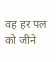वह हर पल को जीने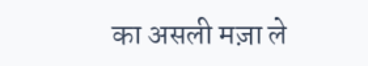का असली मज़ा ले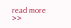read more >>